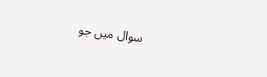سوال میں جو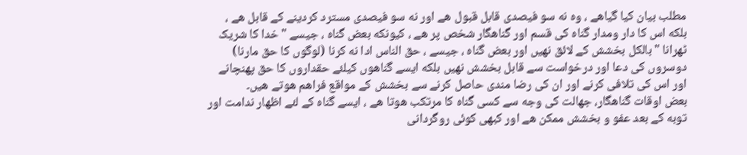مطلب بیان کیا گیاھے ، وه نه سو فیصدی قابل قبول ھے اور نه سو فیصدی مسترد کردینے کے قابل ھے ، بلکه اس کا دار ومدار گناه کی قسم اور گناھگار شخص پر ھے ، کیونکه بعض گناه ، جیسے "خدا کا شریک ٹھرانا " بالکل بخشش کے لائق نھیں اور بعض گناه ، جیسے ، حق الناس ادا نه کرنا (لوگوں کا حق مارنا) دوسروں کی دعا اور درخواست سے قابل بخشش نھیں بلکه ایسے گناھوں کیلئے حقداروں کا حق پھنچانے اور اس کی تلافی کرنے اور ان کی رضا مندی حاصل کرنے سے بخشش کے مواقع فراھم ھوتے ھیں۔
بعض اوقات گناھگار، جھالت کی وجه سے کسی گناه کا مرتکب ھوتا ھے ، ایسے گناه کے لئے اظھار ندامت اور توبه کے بعد عفو و بخشش ممکن ھے اور کبھی کوئی روگردانی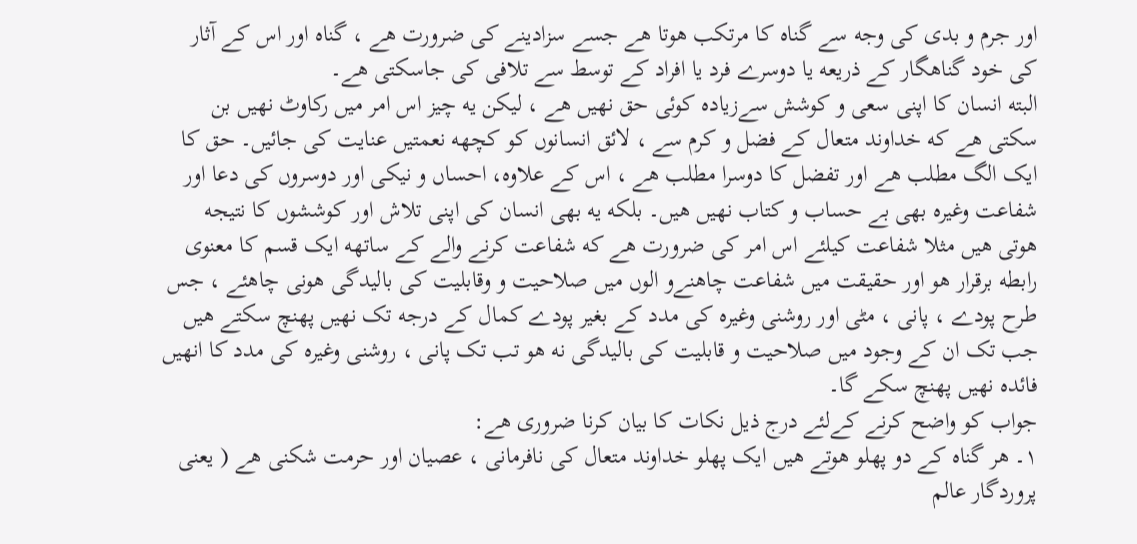اور جرم و بدی کی وجه سے گناه کا مرتکب ھوتا ھے جسے سزادینے کی ضرورت ھے ، گناه اور اس کے آثار کی خود گناھگار کے ذریعه یا دوسرے فرد یا افراد کے توسط سے تلافی کی جاسکتی ھے۔
البته انسان کا اپنی سعی و کوشش سےزیاده کوئی حق نھیں ھے ، لیکن یه چیز اس امر میں رکاوٹ نهیں بن سکتی ھے که خداوند متعال کے فضل و کرم سے ، لائق انسانوں کو کچھه نعمتیں عنایت کی جائیں۔ حق کا ایک الگ مطلب ھے اور تفضل کا دوسرا مطلب ھے ، اس کے علاوه، احساں و نیکی اور دوسروں کی دعا اور شفاعت وغیره بھی بے حساب و کتاب نھیں ھیں۔ بلکه یه بھی انسان کی اپنی تلاش اور کوششوں کا نتیجه ھوتی ھیں مثلا شفاعت کیلئے اس امر کی ضرورت ھے که شفاعت کرنے والے کے ساتھه ایک قسم کا معنوی رابطه برقرار ھو اور حقیقت میں شفاعت چاھنےو الوں میں صلاحیت و وقابلیت کی بالیدگی ھونی چاھئے ، جس طرح پودے ، پانی ، مٹی اور روشنی وغیره کی مدد کے بغیر پودے کمال کے درجه تک نھیں پھنچ سکتے ھیں جب تک ان کے وجود میں صلاحیت و قابلیت کی بالیدگی نه ھو تب تک پانی ، روشنی وغیره کی مدد کا انھیں فائده نهیں پھنچ سکے گا۔
جواب کو واضح کرنے کےلئے درج ذیل نکات کا بیان کرنا ضروری ھے:
۱۔ ھر گناه کے دو پهلو ھوتے ھیں ایک پھلو خداوند متعال کی نافرمانی ، عصیان اور حرمت شکنی ھے ( یعنی پروردگار عالم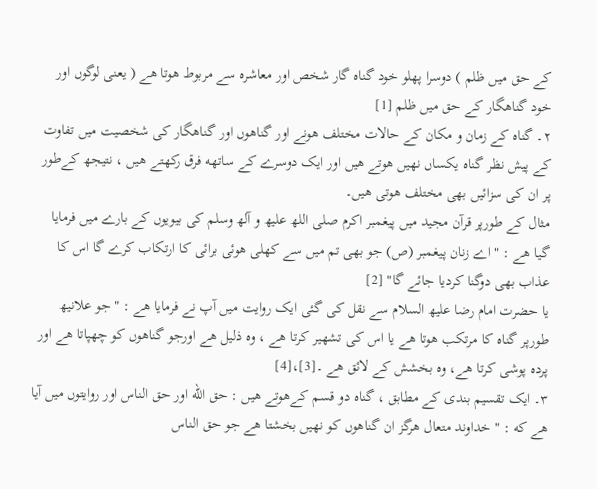کے حق میں ظلم ) دوسرا پھلو خود گناه گار شخص اور معاشره سے مربوط ھوتا ھے ( یعنی لوگوں اور خود گناھگار کے حق میں ظلم [1]
۲۔ گناه کے زمان و مکان کے حالات مختلف ھونے اور گناھوں اور گناھگار کی شخصیت میں تفاوت کے پیش نظر گناه یکساں نھیں ھوتے ھیں اور ایک دوسرے کے ساتھه فرق رکھتے ھیں ، نتیجھ کےطور پر ان کی سزائیں بھی مختلف ھوتی ھیں۔
مثال کے طورپر قرآن مجید میں پیغمبر اکرم صلی اللھ علیھ و آلھ وسلم کی بیویوں کے بارے میں فرمایا گیا ھے : " اے زنان پیغمبر (ص) جو بھی تم میں سے کھلی ھوئی برائی کا ارتکاب کرے گا اس کا عذاب بھی دوگنا کردیا جائے گا" [2]
یا حضرت امام رضا علیھ السلام سے نقل کی گئی ایک روایت میں آپ نے فرمایا ھے : "جو علانیھ طورپر گناه کا مرتکب ھوتا ھے یا اس کی تشھیر کرتا ھے ، وه ذلیل ھے اورجو گناھوں کو چھپاتا ھے اور پرده پوشی کرتا ھے، وه بخشش کے لائق ھے ۔[3]،[4]
۳۔ ایک تقسیم بندی کے مطابق ، گناه دو قسم کےھوتے ھیں : حق الله اور حق الناس اور روایتوں میں آیا ھے که : " خداوند متعال ھرگز ان گناھوں کو نھیں بخشتا ھے جو حق الناس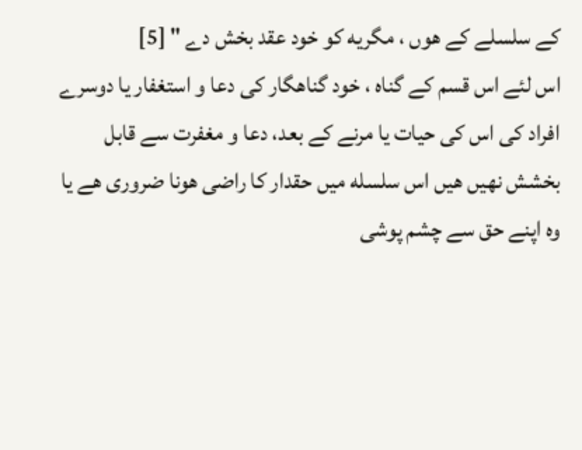کے سلسلے کے ھوں ، مگریه کو خود عقد بخش دے " [5]
اس لئے اس قسم کے گناه ، خود گناھگار کی دعا و استغفار یا دوسرے افراد کی اس کی حیات یا مرنے کے بعد، دعا و مغفرت سے قابل بخشش نھیں ھیں اس سلسله میں حقدار کا راضی ھونا ضروری ھے یا وه اپنے حق سے چشم پوشی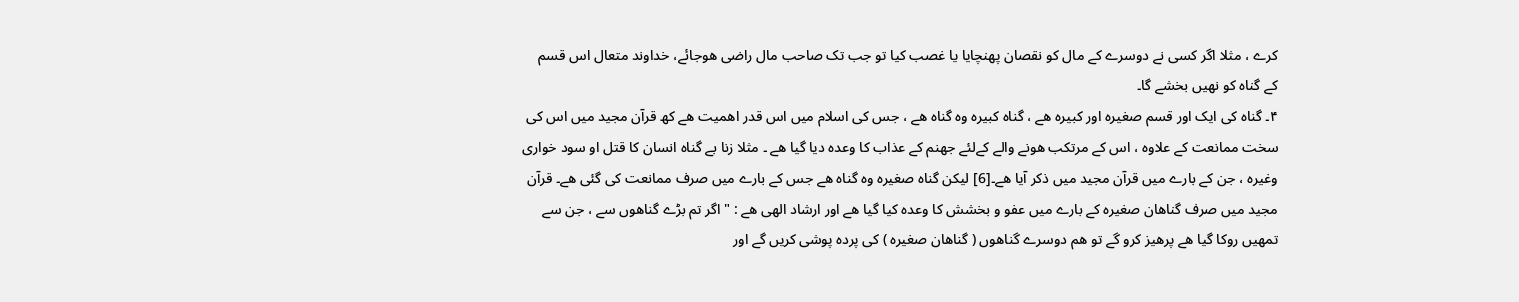کرے ، مثلا اگر کسی نے دوسرے کے مال کو نقصان پھنچایا یا غصب کیا تو جب تک صاحب مال راضی ھوجائے، خداوند متعال اس قسم کے گناه کو نھیں بخشے گا۔
۴۔ گناه کی ایک اور قسم صغیره اور کبیره ھے ، گناه کبیره وه گناه ھے ، جس کی اسلام میں اس قدر اھمیت ھے کھ قرآن مجید میں اس کی سخت ممانعت کے علاوه ، اس کے مرتکب ھونے والے کےلئے جھنم کے عذاب کا وعده دیا گیا ھے ۔ مثلا زنا بے گناه انسان کا قتل او سود خواری وغیره ، جن کے بارے میں قرآن مجید میں ذکر آیا ھے۔[6] لیکن گناه صغیره وه گناه ھے جس کے بارے میں صرف ممانعت کی گئی ھے۔ قرآن مجید میں صرف گناھان صغیره کے بارے میں عفو و بخشش کا وعده کیا گیا ھے اور ارشاد الھی ھے : " اگر تم بڑے گناھوں سے ، جن سے تمھیں روکا گیا ھے پرھیز کرو گے تو ھم دوسرے گناھوں ( گناھان صغیره ) کی پرده پوشی کریں گے اور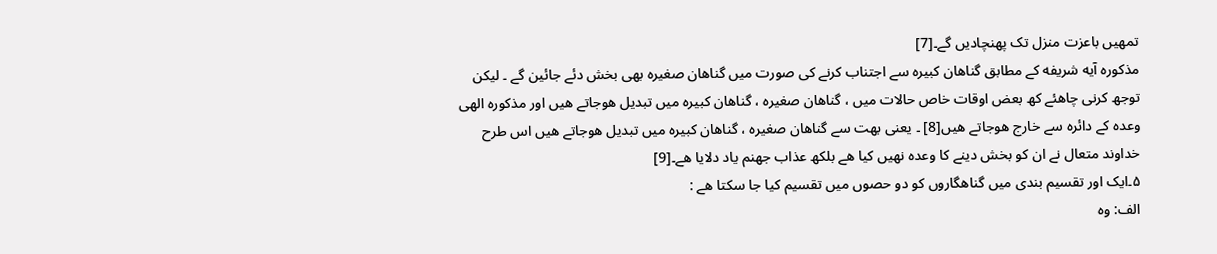تمھیں باعزت منزل تک پھنچادیں گے۔[7]
مذکوره آیه شریفه کے مطابق گناھان کبیره سے اجتناب کرنے کی صورت میں گناھان صغیره بھی بخش دئے جائین گے ۔ لیکن توجھ کرنی چاھئے کھ بعض اوقات خاص حالات میں ، گناھان صغیره ، گناھان کبیره میں تبدیل ھوجاتے ھیں اور مذکوره الھی وعده کے دائره سے خارج ھوجاتے ھیں[8] ۔ یعنی بھت سے گناھان صغیره ، گناھان کبیره میں تبدیل ھوجاتے ھیں اس طرح خداوند متعال نے ان کو بخش دینے کا وعده نھیں کیا ھے بلکھ عذاب جھنم یاد دلایا ھے۔[9]
۵۔ایک اور تقسیم بندی میں گناھگاروں کو دو حصوں میں تقسیم کیا جا سکتا ھے :
الف: وه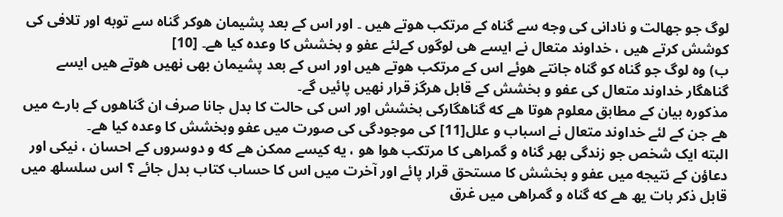لوگ جو جھالت و نادانی کی وجه سے گناه کے مرتکب ھوتے ھیں ۔ اور اس کے بعد پشیمان ھوکر گناه سے توبه اور تلافی کی کوشش کرتے ھیں ، خداوند متعال نے ایسے ھی لوگوں کےلئے عفو و بخشش کا وعده کیا ھے۔ [10]
ب) وه لوگ جو گناه کو گناه جانتے ھوئے اس کے مرتکب ھوتے ھیں اور اس کے بعد پشیمان بھی نھیں ھوتے ھیں ایسے گناھگار خداوند متعال کی عفو و بخشش کے قابل ھرگز قرار نھیں پائیں گے۔
مذکوره بیان کے مطابق معلوم ھوتا ھے که گناھگارکی بخشش اور اس کی حالت کا بدل جانا صرف ان گناھوں کے بارے میں ھے جن کے لئے خداوند متعال نے اسباب و علل[11] کی موجودگی کی صورت میں عفو وبخشش کا وعده کیا ھے۔
البته ایک شخص جو زندگی بھر گناه و گمراھی کا مرتکب ھوا ھو ، یه کیسے ممکن ھے که و دوسروں کے احسان ، نیکی اور دعاؤن کے نتیجه میں عفو و بخشش کا مستحق قرار پائے اور آخرت میں اس کا حساب کتاب بدل جائے ؟ اس سلسلھ میں قابل ذکر بات یھ ھے که گناه و گمراھی میں غرق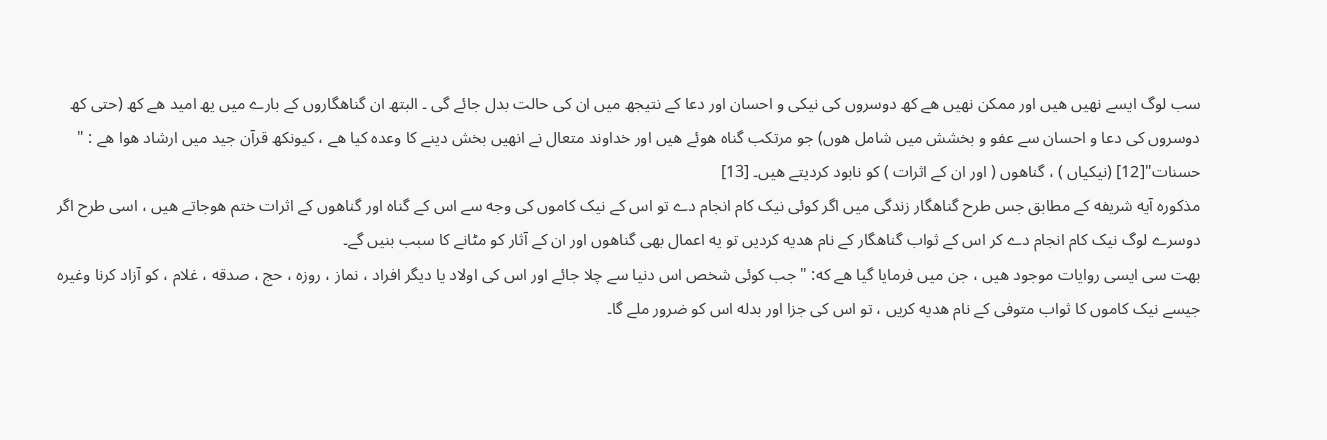سب لوگ ایسے نھیں ھیں اور ممکن نهیں ھے کھ دوسروں کی نیکی و احسان اور دعا کے نتیجھ میں ان کی حالت بدل جائے گی ۔ البتھ ان گناھگاروں کے بارے میں یھ امید ھے کھ (حتی کھ دوسروں کی دعا و احسان سے عفو و بخشش میں شامل ھوں) جو مرتکب گناه ھوئے ھیں اور خداوند متعال نے انھیں بخش دینے کا وعده کیا ھے ، کیونکھ قرآن جید میں ارشاد ھوا ھے : " حسنات"[12] (نیکیاں ) ، گناھوں ( اور ان کے اثرات ) کو نابود کردیتے ھیں۔ [13]
مذکوره آیه شریفه کے مطابق جس طرح گناھگار زندگی میں اگر کوئی نیک کام انجام دے تو اس کے نیک کاموں کی وجه سے اس کے گناه اور گناھوں کے اثرات ختم ھوجاتے ھیں ، اسی طرح اگر دوسرے لوگ نیک کام انجام دے کر اس کے ثواب گناھگار کے نام ھدیه کردیں تو یه اعمال بھی گناھوں اور ان کے آثار کو مٹانے کا سبب بنیں گے۔
بھت سی ایسی روایات موجود ھیں ، جن میں فرمایا گیا ھے که: " جب کوئی شخص اس دنیا سے چلا جائے اور اس کی اولاد یا دیگر افراد ، نماز ، روزه ، حج ، صدقه ، غلام ، کو آزاد کرنا وغیره جیسے نیک کاموں کا ثواب متوفی کے نام ھدیه کریں ، تو اس کی جزا اور بدله اس کو ضرور ملے گا۔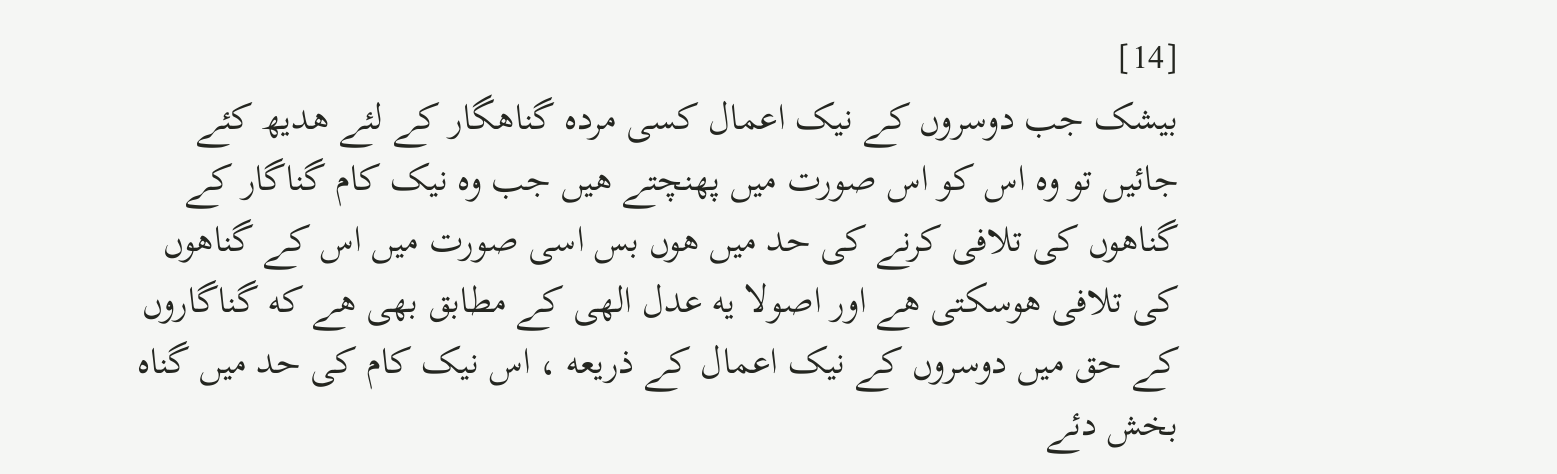[14]
بیشک جب دوسروں کے نیک اعمال کسی مرده گناھگار کے لئے ھدیھ کئے جائیں تو وه اس کو اس صورت میں پهنچتے ھیں جب وه نیک کام گناگار کے گناھوں کی تلافی کرنے کی حد میں ھوں بس اسی صورت میں اس کے گناھوں کی تلافی ھوسکتی ھے اور اصولا یه عدل الھی کے مطابق بھی ھے که گناگاروں کے حق میں دوسروں کے نیک اعمال کے ذریعه ، اس نیک کام کی حد میں گناه بخش دئے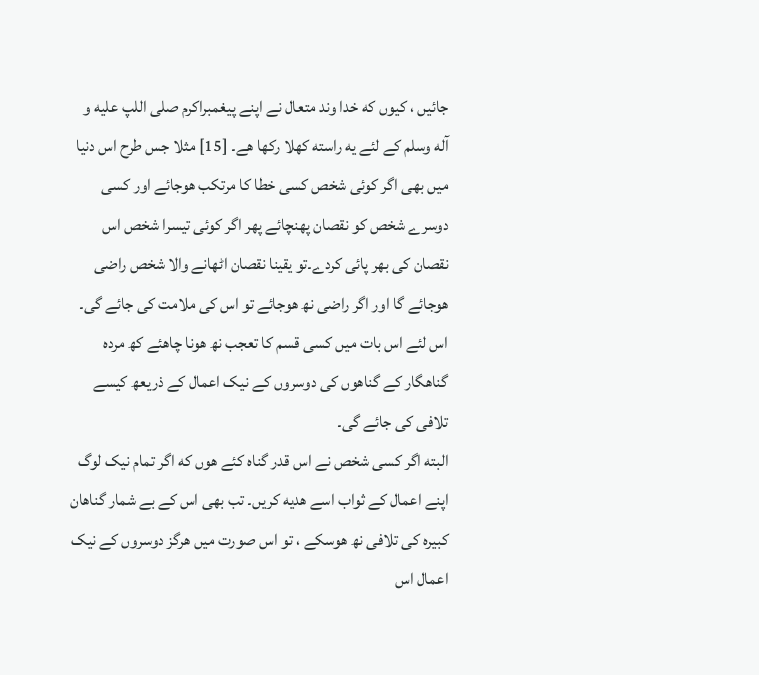جائیں ، کیوں که خدا وند متعال نے اپنے پیغمبراکرم صلی اللپ علیه و آله وسلم کے لئے یه راسته کھلا رکھا ھے۔ [15] مثلا جس طرح اس دنیا میں بھی اگر کوئی شخص کسی خطا کا مرتکب ھوجائے اور کسی دوسرے شخص کو نقصان پھنچائے پھر اگر کوئی تیسرا شخص اس نقصان کی بھر پائی کردے۔تو یقینا نقصان اٹھانے والا شخص راضی ھوجائے گا اور اگر راضی نھ ھوجائے تو اس کی ملامت کی جائے گی۔ اس لئے اس بات میں کسی قسم کا تعجب نھ ھونا چاھئے کھ مرده گناھگار کے گناھوں کی دوسروں کے نیک اعمال کے ذریعھ کیسے تلافی کی جائے گی۔
البته اگر کسی شخص نے اس قدر گناه کئے ھوں که اگر تمام نیک لوگ اپنے اعمال کے ثواب اسے ھدیه کریں۔ تب بھی اس کے بے شمار گناھان کبیره کی تلافی نھ ھوسکے ، تو اس صورت میں ھرگز دوسروں کے نیک اعمال اس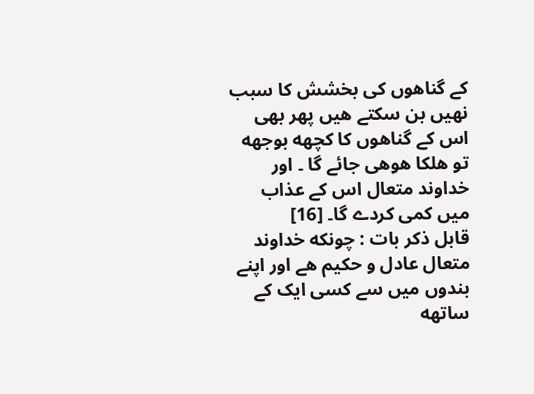کے گناھوں کی بخشش کا سبب نھیں بن سکتے ھیں پھر بھی اس کے گناھوں کا کچھه بوجھه تو ھلکا ھوھی جائے گا ۔ اور خداوند متعال اس کے عذاب میں کمی کردے گا۔ [16]
قابل ذکر بات : چونکه خداوند متعال عادل و حکیم ھے اور اپنے بندوں میں سے کسی ایک کے ساتھه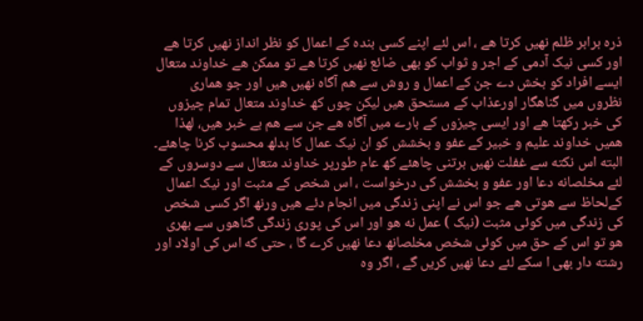ذره برابر ظلم نھیں کرتا ھے ، اس لئے اپنے کسی بنده کے اعمال کو نظر انداز نھیں کرتا ھے اور کسی نیک آدمی کے اجر و ثواب کو بھی ضائع نھیں کرتا ھے تو ممکن ھے خداوند متعال ایسے افراد کو بخش دے جن کے اعمال و روش سے ھم آگاه نھیں ھیں اور جو ھماری نظروں میں گناھگار اورعذاب کے مستحق ھیں لیکن چوں کھ خداوند متعال تمام چیزوں کی خبر رکھتا ھے اور ایسی چیزوں کے بارے میں آگاه ھے جن سے ھم بے خبر ھیں، لھذا ھمیں خداوند علیم و خبیر کے عفو و بخشش کو ان نیک عمال کا بدلھ محسوب کرنا چاھئے۔
البته اس نکته سے غفلت نھیں برتنی چاھئے کھ عام طورپر خداوند متعال سے دوسروں کے لئے مخلصانه دعا اور عفو و بخشش کی درخواست ، اس شخص کے مثبت اور نیک اعمال کےلحاظ سے ھوتی ھے جو اس نے اپنی زندگی میں انجام دئے ھیں ورنھ اگر کسی شخص کی زندگی میں کوئی مثبت (نیک ) عمل نه ھو اور اس کی پوری زندگی گناھوں سے بھری ھو تو اس کے حق میں کوئی شخص مخلصانھ دعا نھیں کرے گا ، حتی که اس کی اولاد اور رشته دار بھی ا سکے لئے دعا نھیں کریں گے ، اگر وه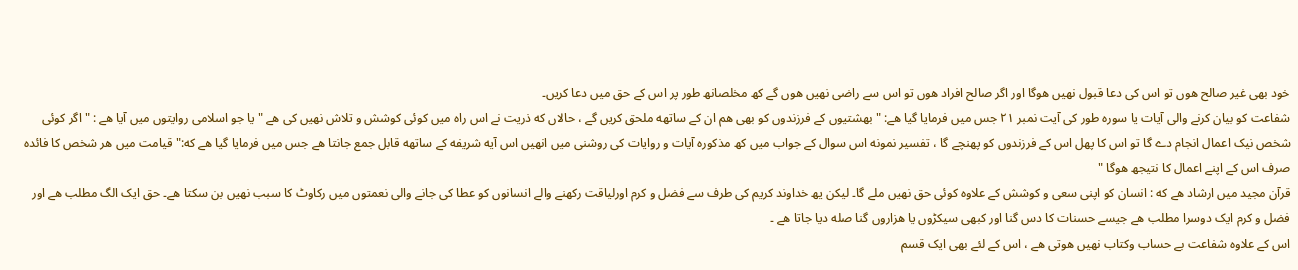خود بھی غیر صالح ھوں تو اس کی دعا قبول نھیں ھوگا اور اگر صالح افراد ھوں تو اس سے راضی نھیں ھوں گے کھ مخلصانھ طور پر اس کے حق میں دعا کریں۔
شفاعت کو بیان کرنے والی آیات یا سوره طور کی آیت نمبر ۲۱ جس میں فرمایا گیا ھے: " بھشتیوں کے فرزندوں کو بھی ھم ان کے ساتھه ملحق کریں گے ، حالاں که ذریت نے اس راه میں کوئی کوشش و تلاش نھیں کی ھے " یا جو اسلامی روایتوں میں آیا ھے : " اگر کوئی شخص نیک اعمال انجام دے گا تو اس کا پھل اس کے فرزندوں کو پھنچے گا ، تفسیر نمونه اس سوال کے جواب میں کھ مذکوره آیات و روایات کی روشنی میں انھیں اس آیه شریفه کے ساتھه قابل جمع جانتا ھے جس میں فرمایا گیا ھے که:" قیامت میں ھر شخص کا فائده صرف اس کے اپنے اعمال کا نتیجھ ھوگا "
قرآن مجید میں ارشاد ھے که : انسان کو اپنی سعی و کوشش کے علاوه کوئی حق نھیں ملے گا۔ لیکن یھ خداوند کریم کی طرف سے فضل و کرم اورلیاقت رکھنے والے انسانوں کو عطا کی جانے والی نعمتوں میں رکاوٹ کا سبب نھیں بن سکتا ھے۔ حق ایک الگ مطلب ھے اور فضل و کرم ایک دوسرا مطلب ھے جیسے حسنات کا دس گنا اور کبھی سیکڑوں یا ھزاروں گنا صله دیا جاتا ھے ۔
اس کے علاوه شفاعت بے حساب وکتاب نھیں ھوتی ھے ، اس کے لئے بھی ایک قسم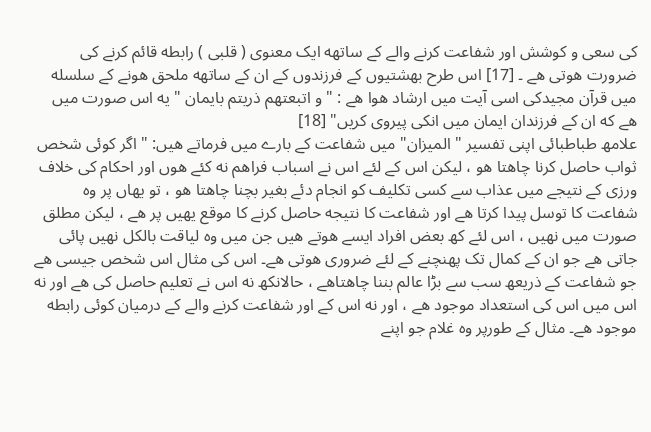کی سعی و کوشش اور شفاعت کرنے والے کے ساتھه ایک معنوی ( قلبی ) رابطه قائم کرنے کی ضرورت ھوتی ھے ۔ [17] اس طرح بھشتیوں کے فرزندوں کے ان کے ساتھه ملحق ھونے کے سلسله میں قرآن مجیدکی اسی آیت میں ارشاد ھوا ھے : " و اتبعتھم ذریتم بایمان " یه اس صورت میں ھے که ان کے فرزندان ایمان میں انکی پیروی کریں" [18]
علامھ طباطبائی اپنی تفسیر " المیزان" میں شفاعت کے بارے میں فرماتے ھیں: " اگر کوئی شخص ثواب حاصل کرنا چاھتا ھو ، لیکن اس کے لئے اس نے اسباب فراھم نه کئے ھوں اور احکام کی خلاف ورزی کے نتیجے میں عذاب سے کسی تکلیف کو انجام دئے بغیر بچنا چاھتا ھو ، تو یھاں پر وه شفاعت کا توسل پیدا کرتا ھے اور شفاعت کا نتیجه حاصل کرنے کا موقع یھیں پر ھے ، لیکن مطلق صورت میں نھیں ، اس لئے کھ بعض افراد ایسے ھوتے ھیں جن میں وه لیاقت بالکل نھیں پائی جاتی ھے جو ان کے کمال تک پھنچنے کے لئے ضروری ھوتی ھے۔ اس کی مثال اس شخص جیسی ھے جو شفاعت کے ذریعھ سب سے بڑا عالم بننا چاھتاھے ، حالانکھ نه اس نے تعلیم حاصل کی ھے اور نه اس میں اس کی استعداد موجود ھے ، اور نه اس کے اور شفاعت کرنے والے کے درمیان کوئی رابطه موجود ھے۔ مثال کے طورپر وه غلام جو اپنے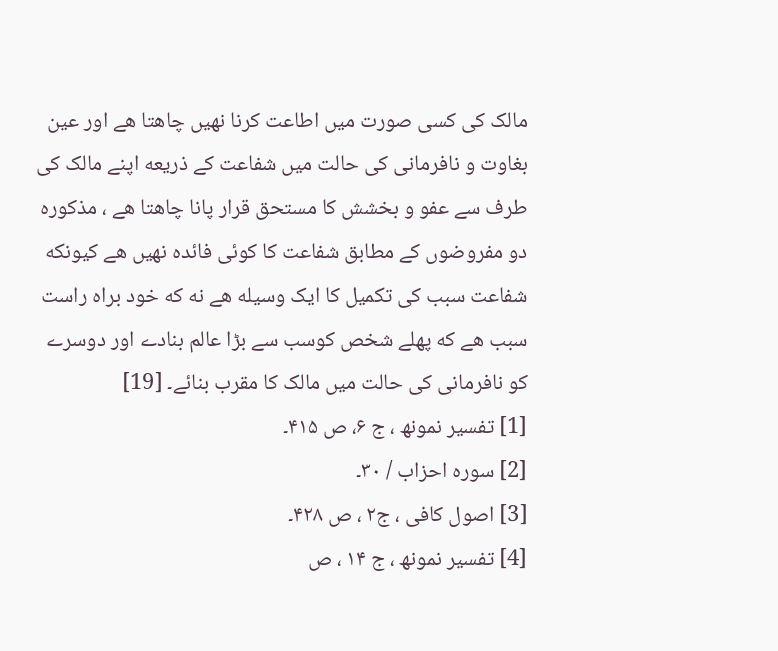مالک کی کسی صورت میں اطاعت کرنا نھیں چاھتا ھے اور عین بغاوت و نافرمانی کی حالت میں شفاعت کے ذریعه اپنے مالک کی طرف سے عفو و بخشش کا مستحق قرار پانا چاھتا ھے ، مذکوره دو مفروضوں کے مطابق شفاعت کا کوئی فائده نھیں ھے کیونکه شفاعت سبب کی تکمیل کا ایک وسیله ھے نه که خود براه راست سبب ھے که پھلے شخص کوسب سے بڑا عالم بنادے اور دوسرے کو نافرمانی کی حالت میں مالک کا مقرب بنائے۔ [19]
[1] تفسیر نمونھ ، ج ۶، ص ۴۱۵۔
[2] سوره احزاب / ۳۰۔
[3] اصول کافی ، ج۲ ، ص ۴۲۸۔
[4] تفسیر نمونھ ، ج ۱۴ ، ص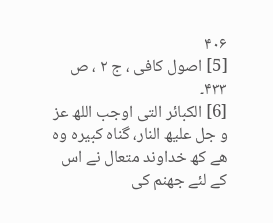۴۰۶
[5] اصول کافی ، ج ۲ ، ص ۴۳۳۔
[6] الکبائر التی اوجب اللھ عز و جل علیھ النار، گناه کبیره وه ھے کھ خداوند متعال نے اس کے لئے جھنم کی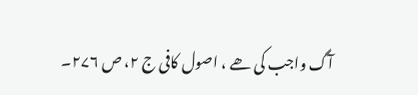آگ واجب کی ھے ، اصول کافی ج ۲، ص ۲۷۶۔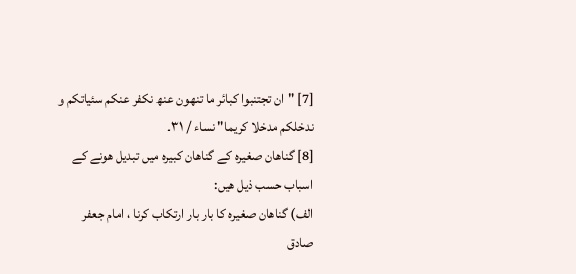[7] "ان تجتنبوا کبائر ما تنھون عنھ نکفر عنکم سئیاتکم و ندخلکم مدخلا کریما" نساء / ۳۱۔
[8] گناھان صغیره کے گناھان کبیره میں تبدیل ھونے کے اسباب حسب ذیل ھیں:
الف) گناھان صغیره کا بار بار ارتکاب کرنا ، امام جعفر صادق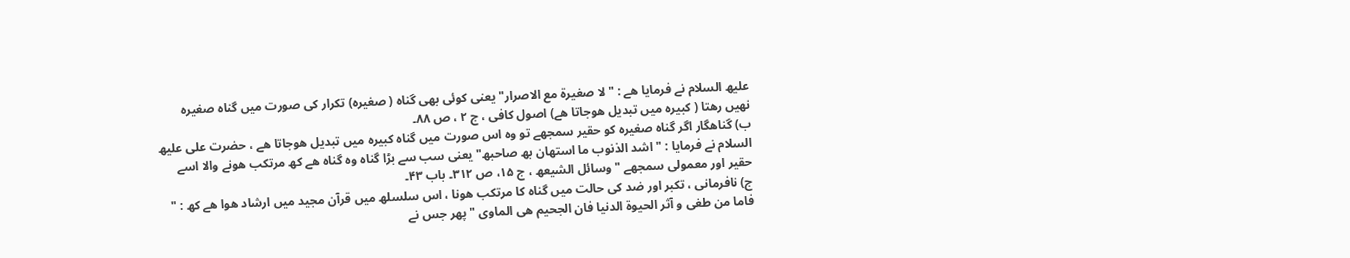علیھ السلام نے فرمایا ھے : " لا صغیرۃ مع الاصرار" یعنی کوئی بھی گناه ( صغیره) تکرار کی صورت میں گناه صغیره نھیں رھتا ( کبیره میں تبدیل ھوجاتا ھے) اصول کافی ، ج ۲ ، ص ۸۸۔
ب) گناھگار اگر گناه صغیره کو حقیر سمجھے تو وه اس صورت میں گناه کبیره میں تبدیل ھوجاتا ھے ، حضرت علی علیھ السلام نے فرمایا : " اشد الذنوب ما استھان بھ صاحبھ" یعنی سب سے بڑا گناه وه گناه ھے کھ مرتکب ھونے والا اسے حقیر اور معمولی سمجھے " وسائل الشیعھ ، ج ۱۵، ص ۳۱۲۔ باب ۴۳۔
ج) نافرمانی ، تکبر اور ضد کی حالت میں گناه کا مرتکب ھونا ، اس سلسلھ میں قرآن مجید میں ارشاد ھوا ھے کھ : " فاما من طغی و آثر الحیوۃ الدنیا فان الجحیم ھی الماوی " پھر جس نے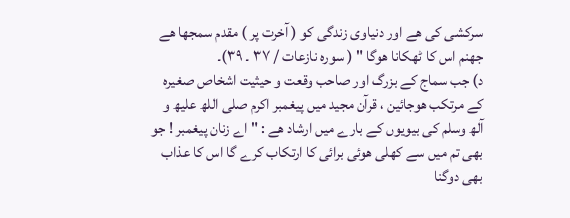سرکشی کی ھے اور دنیاوی زندگی کو ( آخرت پر ) مقدم سمجھا ھے جھنم اس کا ٹھکانا ھوگا " ( سوره نازعات / ۳۷ ۔ ۳۹)۔
د) جب سماج کے بزرگ اور صاحب وقعت و حیثیت اشخاص صغیره کے مرتکب ھوجائین ، قرآن مجید میں پیغمبر اکرم صلی اللھ علیھ و آلھ وسلم کی بیویوں کے بارے میں ارشاد ھے : " اے زنان پیغمبر ! جو بھی تم میں سے کھلی ھوئی برائی کا ارتکاب کرے گا اس کا عذاب بھی دوگنا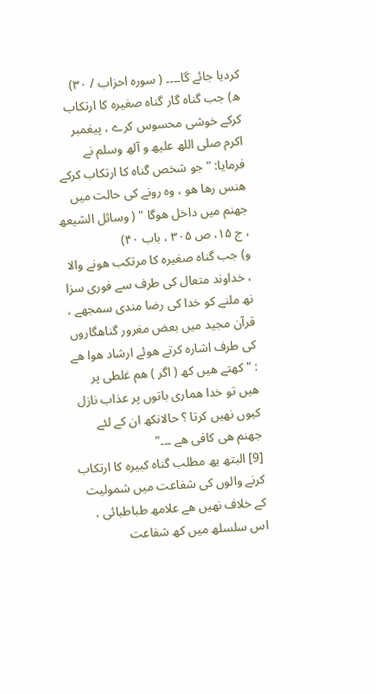کردیا جائے گا۔۔۔۔ ( سوره احزاب / ۳۰)
ھ) جب گناه گار گناه صغیره کا ارتکاب کرکے خوشی محسوس کرے ، پیغمبر اکرم صلی اللھ علیھ و آلھ وسلم نے فرمایا: " جو شخص گناه کا ارتکاب کرکے ھنس رھا ھو ، وه رونے کی حالت میں جھنم میں داخل ھوگا " ( وسائل الشیعھ ، ج ۱۵، ص ۳۰۵ ، باب ۴۰)
و) جب گناه صغیره کا مرتکب ھونے والا ، خداوند متعال کی طرف سے فوری سزا نھ ملنے کو خدا کی رضا مندی سمجھے ، قرآن مجید میں بعض مغرور گناھگاروں کی طرف اشاره کرتے ھوئے ارشاد ھوا ھے : " کھتے ھیں کھ ( اگر ) ھم غلطی پر ھیں تو خدا ھماری باتوں پر عذاب نازل کیوں نھیں کرتا ؟ حالانکھ ان کے لئے جھنم ھی کافی ھے ۔۔۔"
[9] البتھ یھ مطلب گناه کبیره کا ارتکاب کرنے والوں کی شفاعت میں شمولیت کے خلاف نھیں ھے علامھ طباطبائی ، اس سلسلھ میں کھ شفاعت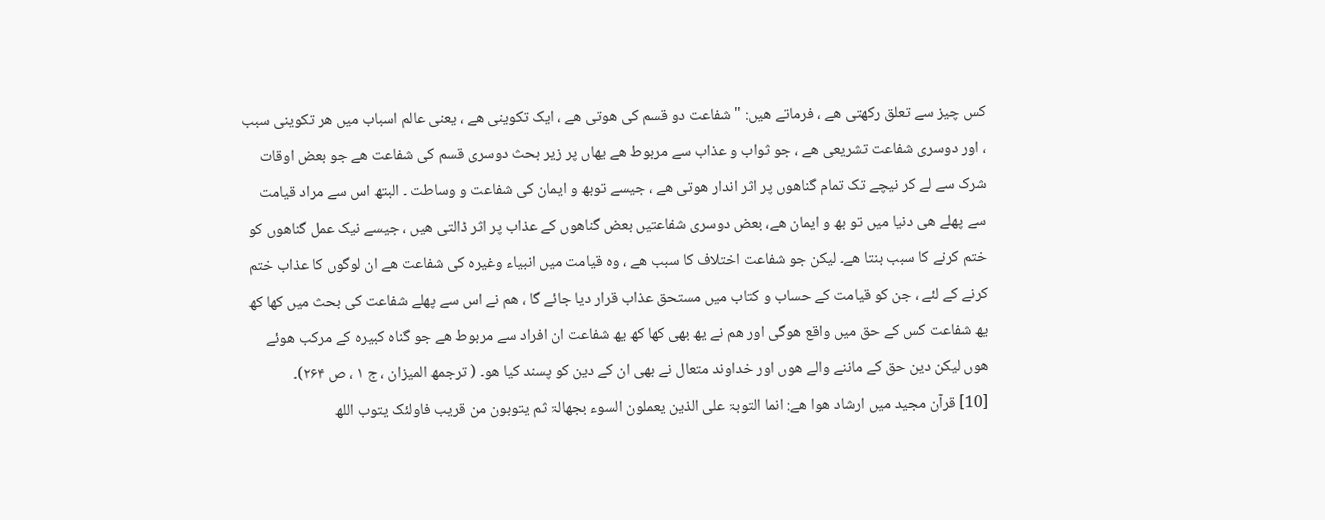کس چیز سے تعلق رکھتی ھے ، فرماتے ھیں: " شفاعت دو قسم کی ھوتی ھے ، ایک تکوینی ھے ، یعنی عالم اسباب میں ھر تکوینی سبب ، اور دوسری شفاعت تشریعی ھے ، جو ثواب و عذاب سے مربوط ھے یھاں پر زیر بحث دوسری قسم کی شفاعت ھے جو بعض اوقات شرک سے لے کر نیچے تک تمام گناھوں پر اثر اندار ھوتی ھے ، جیسے توبھ و ایمان کی شفاعت و وساطت ۔ البتھ اس سے مراد قیامت سے پھلے ھی دنیا میں تو بھ و ایمان ھے، بعض دوسری شفاعتیں بعض گناھوں کے عذاب پر اثر ڈالتی ھیں ، جیسے نیک عمل گناھوں کو ختم کرنے کا سبب بنتا ھے۔ لیکن جو شفاعت اختلاف کا سبب ھے ، وه قیامت میں انبیاء وغیره کی شفاعت ھے ان لوگوں کا عذاب ختم کرنے کے لئے ، جن کو قیامت کے حساب و کتاب میں مستحق عذاب قرار دیا جائے گا ، ھم نے اس سے پھلے شفاعت کی بحث میں کھا کھ یھ شفاعت کس کے حق میں واقع ھوگی اور ھم نے یھ بھی کھا کھ یھ شفاعت ان افراد سے مربوط ھے جو گناه کبیره کے مرکب ھوئے ھوں لیکن دین حق کے ماننے والے ھوں اور خداوند متعال نے بھی ان کے دین کو پسند کیا ھو۔ ( ترجمھ المیزان ، ج ۱ ، ص ۲۶۴)۔
[10] قرآن مجید میں ارشاد ھوا ھے: انما التوبۃ علی الذین یعملون السوء بجھالۃ ثم یتوبون من قریب فاولئک یتوب اللھ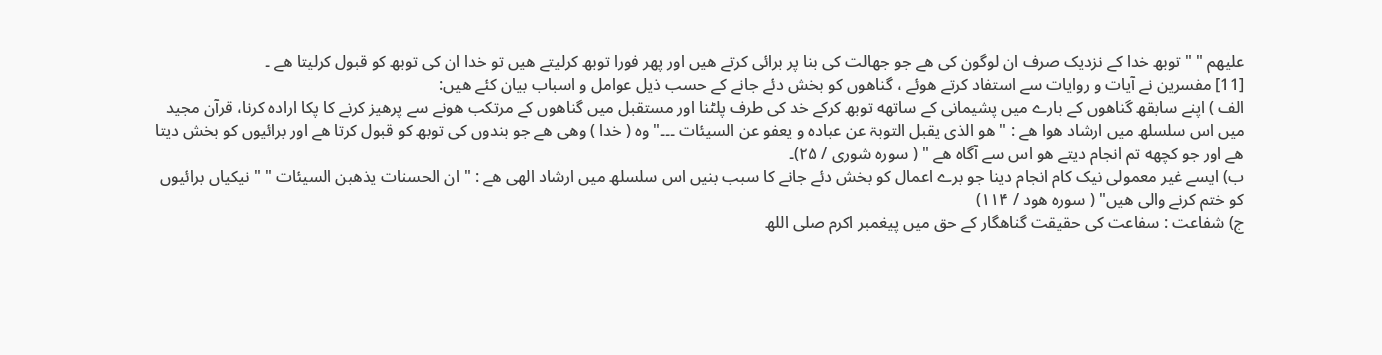علیھم " " توبھ خدا کے نزدیک صرف ان لوگون کی ھے جو جھالت کی بنا پر برائی کرتے ھیں اور پھر فورا توبھ کرلیتے ھیں تو خدا ان کی توبھ کو قبول کرلیتا ھے ۔
[11] مفسرین نے آیات و روایات سے استفاد کرتے ھوئے ، گناھوں کو بخش دئے جانے کے حسب ذیل عوامل و اسباب بیان کئے ھیں:
الف ) اپنے سابقھ گناھوں کے بارے میں پشیمانی کے ساتھه توبھ کرکے خد کی طرف پلٹنا اور مستقبل میں گناھوں کے مرتکب ھونے سے پرھیز کرنے کا پکا اراده کرنا، قرآن مجید میں اس سلسلھ میں ارشاد ھوا ھے : " ھو الذی یقبل التوبۃ عن عباده و یعفو عن السیئات ۔۔۔" وه ( خدا ) وھی ھے جو بندوں کی توبھ کو قبول کرتا ھے اور برائیوں کو بخش دیتا ھے اور جو کچھه تم انجام دیتے ھو اس سے آگاه ھے " ( سوره شوری / ۲۵)۔
ب) ایسے غیر معمولی نیک کام انجام دینا جو برے اعمال کو بخش دئے جانے کا سبب بنیں اس سلسلھ میں ارشاد الھی ھے : " ان الحسنات یذھبن السیئات " " نیکیاں برائیوں کو ختم کرنے والی ھیں" ( سوره ھود / ۱۱۴)
ج) شفاعت : سفاعت کی حقیقت گناھگار کے حق میں پیغمبر اکرم صلی اللھ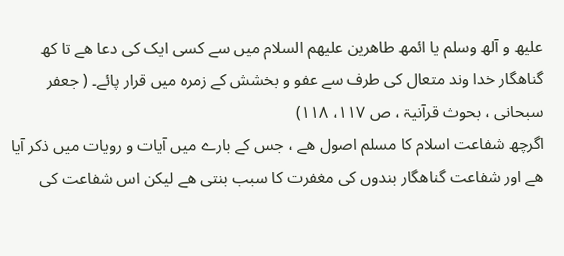علیھ و آلھ وسلم یا ائمھ طاھرین علیھم السلام میں سے کسی ایک کی دعا ھے تا کھ گناھگار خدا وند متعال کی طرف سے عفو و بخشش کے زمره میں قرار پائے۔ ( جعفر سبحانی ، بحوث قرآنیۃ ، ص ۱۱۷، ۱۱۸)
اگرچھ شفاعت اسلام کا مسلم اصول ھے ، جس کے بارے میں آیات و رویات میں ذکر آیا ھے اور شفاعت گناھگار بندوں کی مغفرت کا سبب بنتی ھے لیکن اس شفاعت کی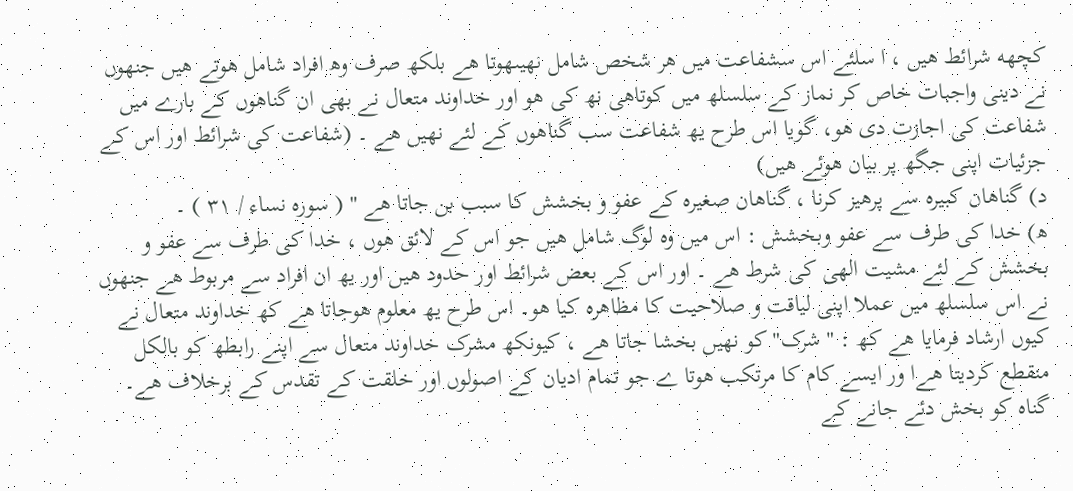کچھه شرائط ھیں ، ا سلئے اس سشفاعت میں ھر شخص شامل نھیںھوتا ھے بلکھ صرف وھ افراد شامل ھوتے ھیں جنھوں نے دینی واجبات خاص کر نماز کے سلسلھ میں کوتاھی نھ کی ھو اور خداوند متعال نے بھی ان گناھوں کے بارے میں شفاعت کی اجازت دی ھو، گویا اس طرح یھ شفاعت سب گناھوں کے لئے نھیں ھے ۔ (شفاعت کی شرائط اور اس کے جزئیات اپنی جگھ پر بیان ھوئے ھیں)
د) گناھان کبیره سے پرھیز کرنا ، گناھان صغیره کے عفو و بخشش کا سبب بن جاتا ھے " ( سوره نساء / ۳۱ ) ۔
ھ) خدا کی طرف سے عفو وبخشش : اس میں وه لوگ شامل ھیں جو اس کے لائق ھوں ، خدا کی طرف سے عفو و بخشش کے لئے مشیت الھی کی شرط ھے ۔ اور اس کے بعض شرائط اور حدود ھیں اور یھ ان افراد سے مربوط ھے جنھوں نے اس سلسلھ میں عملا اپنی لیاقت و صلاحیت کا مظاھره کیا ھو۔ اس طرح یھ معلوم ھوجاتا ھے کھ خداوند متعال نے کیوں ارشاد فرمایا ھے کھ : " شرک" کو نھیں بخشا جاتا ھے ، کیونکھ مشرک خداوند متعال سے اپنے رابطھ کو بالکل منقطع کردیتا ھےا ور ایسے کام کا مرتکب ھوتا ے جو تمام ادیان کے اصولوں اور خلقت کے تقدس کے برخلاف ھے۔
گناه کو بخش دئے جانے کے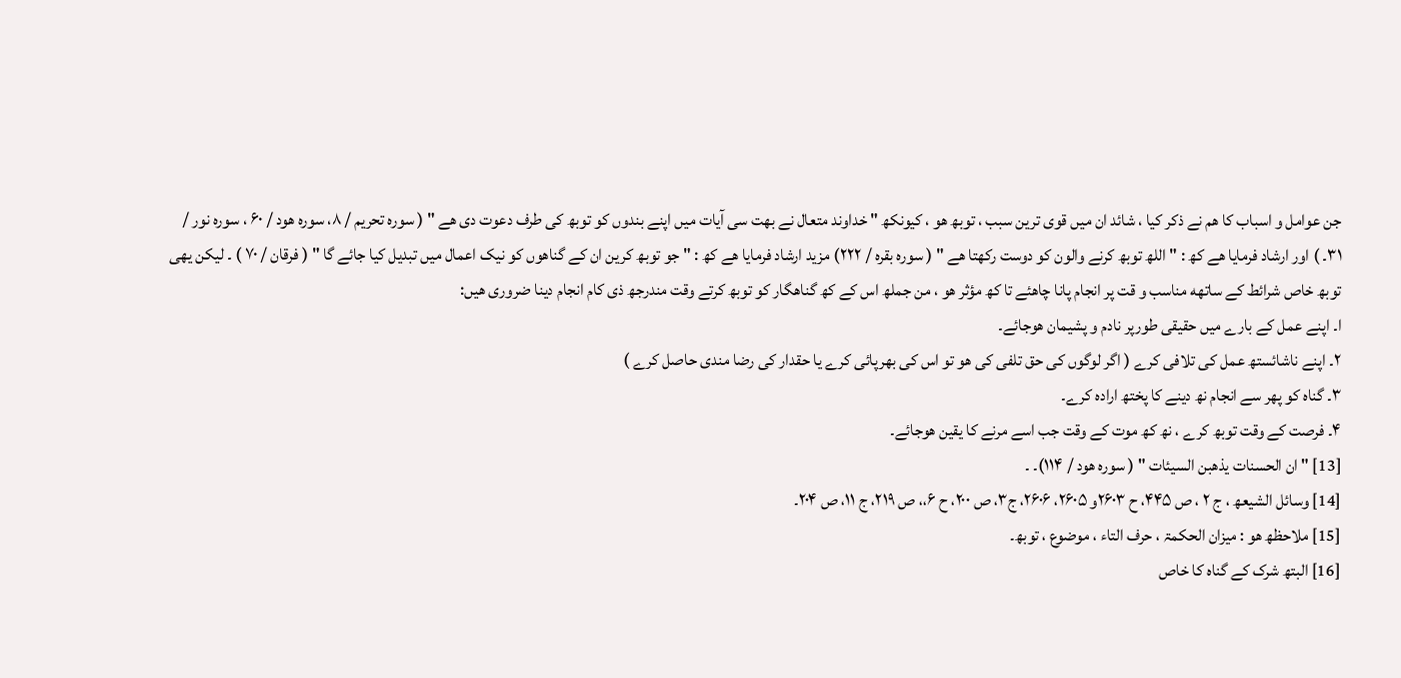جن عوامل و اسباب کا ھم نے ذکر کیا ، شائد ان میں قوی ترین سبب ، توبھ ھو ، کیونکھ " خداوند متعال نے بھت سی آیات میں اپنے بندوں کو توبھ کی طرف دعوت دی ھے " ( سوره تحریم / ۸، سوره ھود / ۶۰ ، سوره نور / ۳۱۔ ) اور ارشاد فرمایا ھے کھ : " اللھ توبھ کرنے والون کو دوست رکھتا ھے " ( سوره بقره / ۲۲۲) مزید ارشاد فرمایا ھے کھ : " جو توبھ کرین ان کے گناھوں کو نیک اعمال میں تبدیل کیا جائے گا " ( فرقان / ۷۰ ) ۔ لیکن یھی توبھ خاص شرائط کے ساتھه مناسب و قت پر انجام پانا چاھئے تا کھ مؤثر ھو ، من جملھ اس کے کھ گناھگار کو توبھ کرتے وقت مندرجھ ذی کام انجام دینا ضروری ھیں:
ا۔ اپنے عمل کے بارے میں حقیقی طورپر نادم و پشیمان ھوجائے۔
۲۔ اپنے ناشائستھ عمل کی تلافی کرے ( اگر لوگوں کی حق تلفی کی ھو تو اس کی بھرپائی کرے یا حقدار کی رضا مندی حاصل کرے )
۳۔ گناه کو پھر سے انجام نھ دینے کا پختھ اراده کرے۔
۴۔ فرصت کے وقت توبھ کرے ، نھ کھ موت کے وقت جب اسے مرنے کا یقین ھوجائے۔
[13] " ان الحسنات یذھبن السیئات " ( سوره ھود / ۱۱۴)۔ ۔
[14] وسائل الشیعھ ، ج ۲ ، ص ۴۴۵، ح ۲۶۰۳و ۲۶۰۵، ۲۶۰۶، ج۳، ص ۲۰۰، ح ۶،، ص ۲۱۹، ج ۱۱، ص ۲۰۴۔
[15] ملاحظھ ھو : میزان الحکمۃ ، حرف التاء ، موضوع ، توبھ۔
[16] البتھ شرک کے گناه کا خاص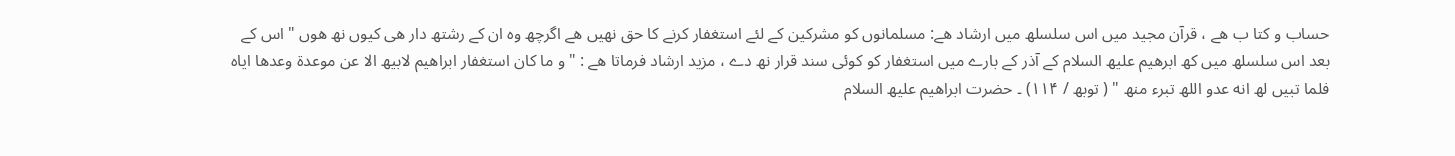حساب و کتا ب ھے ، قرآن مجید میں اس سلسلھ میں ارشاد ھے: مسلمانوں کو مشرکین کے لئے استغفار کرنے کا حق نھیں ھے اگرچھ وه ان کے رشتھ دار ھی کیوں نھ ھوں " اس کے بعد اس سلسلھ میں کھ ابرھیم علیھ السلام کے آذر کے بارے میں استغفار کو کوئی سند قرار نھ دے ، مزید ارشاد فرماتا ھے : " و ما کان استغفار ابراھیم لابیھ الا عن موعدۃ وعدھا ایاه فلما تبیں لھ انه عدو اللھ تبرء منھ " ( توبھ / ۱۱۴) ۔ حضرت ابراھیم علیھ السلام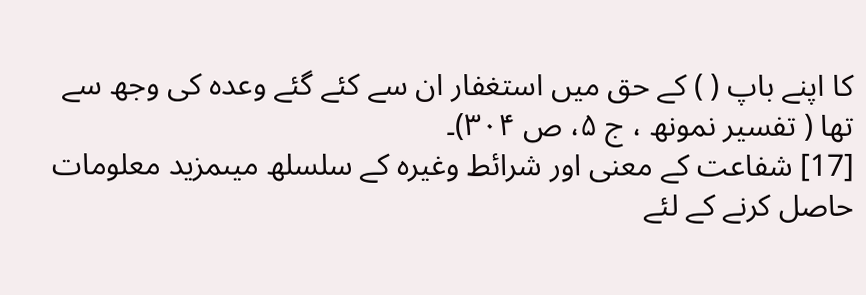کا اپنے باپ ( ) کے حق میں استغفار ان سے کئے گئے وعده کی وجھ سے تھا ( تفسیر نمونھ ، ج ۵، ص ۳۰۴)۔
[17] شفاعت کے معنی اور شرائط وغیره کے سلسلھ میںمزید معلومات حاصل کرنے کے لئے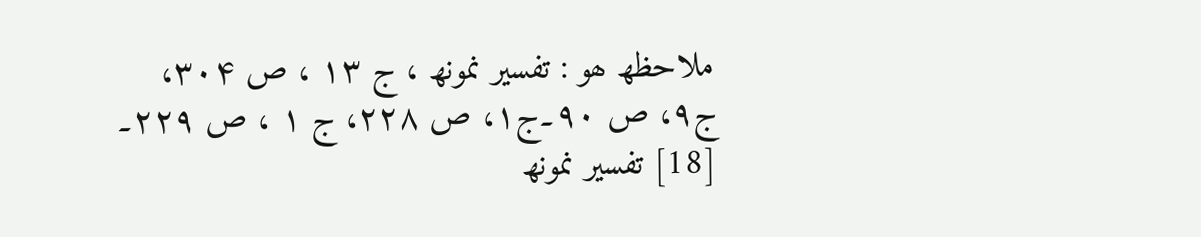ملاحظھ ھو : تفسیر نمونھ ، ج ۱۳ ، ص ۳۰۴، ج۹، ص ۹۰۔ج۱، ص ۲۲۸، ج ۱ ، ص ۲۲۹۔
[18] تفسیر نمونھ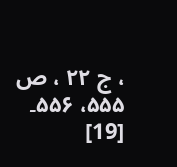، ج ۲۲ ، ص ۵۵۵، ۵۵۶۔
[19]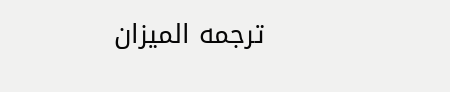ترجمه المیزان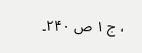، ج ۱ ص ۲۴۰۔